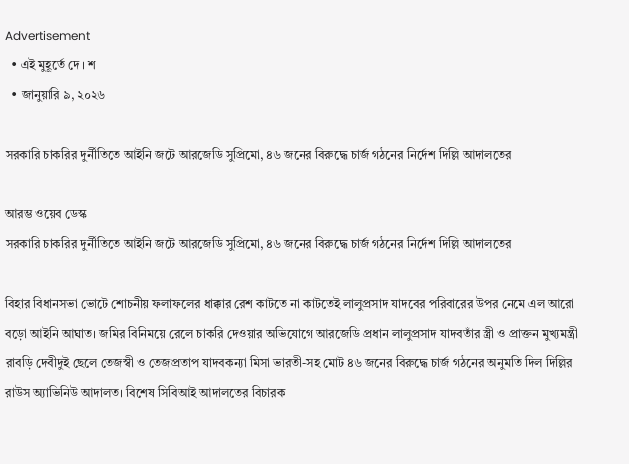Advertisement
  • এই মুহূর্তে দে । শ
  • জানুয়ারি ৯, ২০২৬

সরকারি চাকরির দুর্নীতিতে আইনি জটে আরজেডি সুপ্রিমো, ৪৬ জনের বিরুদ্ধে চার্জ গঠনের নির্দেশ দিল্লি আদালতের

আরম্ভ ওয়েব ডেস্ক
সরকারি চাকরির দুর্নীতিতে আইনি জটে আরজেডি সুপ্রিমো, ৪৬ জনের বিরুদ্ধে চার্জ গঠনের নির্দেশ দিল্লি আদালতের

বিহার বিধানসভা ভোটে শোচনীয় ফলাফলের ধাক্কার রেশ কাটতে না কাটতেই লালুপ্রসাদ যাদবের পরিবারের উপর নেমে এল আরো বড়ো আইনি আঘাত। জমির বিনিময়ে রেলে চাকরি দেওয়ার অভিযোগে আরজেডি প্রধান লালুপ্রসাদ যাদবতাঁর স্ত্রী ও প্রাক্তন মুখ্যমন্ত্রী রাবড়ি দেবীদুই ছেলে তেজস্বী ও তেজপ্রতাপ যাদবকন্যা মিসা ভারতী-সহ মোট ৪৬ জনের বিরুদ্ধে চার্জ গঠনের অনুমতি দিল দিল্লির রাউস অ্যাভিনিউ আদালত। বিশেষ সিবিআই আদালতের বিচারক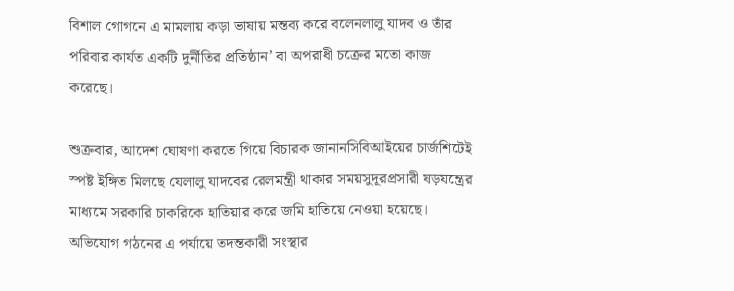বিশাল গোগনে এ মামলায় কড়া ভাষায় মন্তব্য করে বলেনলালু যাদব ও তাঁর পরিবার কার্যত একটি দুর্নীতির প্রতিষ্ঠান’ বা অপরাধী চক্রের মতো কাজ করেছে।

শুক্রবার, আদেশ ঘোষণা করতে গিয়ে বিচারক জানানসিবিআইয়ের চার্জশিটেই স্পষ্ট ইঙ্গিত মিলছে যেলালু যাদবের রেলমন্ত্রী থাকার সময়সুদূরপ্রসারী ষড়যন্ত্রের মাধ্যমে সরকারি চাকরিকে হাতিয়ার করে জমি হাতিয়ে নেওয়া হয়েছে। অভিযোগ গঠনের এ পর্যায়ে তদন্তকারী সংস্থার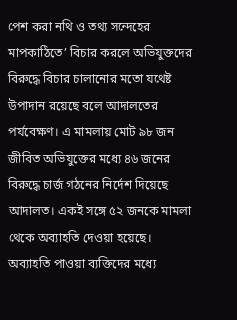পেশ করা নথি ও তথ্য সন্দেহের মাপকাঠিতে’ বিচার করলে অভিযুক্তদের বিরুদ্ধে বিচার চালানোর মতো যথেষ্ট উপাদান রয়েছে বলে আদালতের পর্যবেক্ষণ। এ মামলায় মোট ৯৮ জন জীবিত অভিযুক্তের মধ্যে ৪৬ জনের বিরুদ্ধে চার্জ গঠনের নির্দেশ দিয়েছে আদালত। একই সঙ্গে ৫২ জনকে মামলা থেকে অব্যাহতি দেওয়া হয়েছে। অব্যাহতি পাওয়া ব্যক্তিদের মধ্যে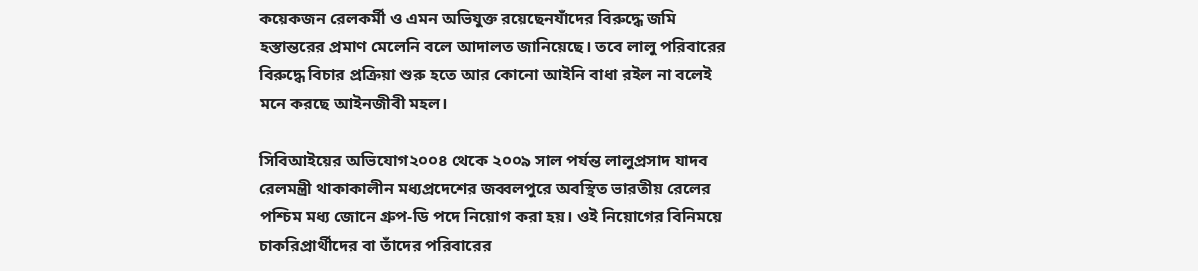কয়েকজন রেলকর্মী ও এমন অভিযুক্ত রয়েছেনযাঁদের বিরুদ্ধে জমি হস্তান্তরের প্রমাণ মেলেনি বলে আদালত জানিয়েছে। তবে লালু পরিবারের বিরুদ্ধে বিচার প্রক্রিয়া শুরু হতে আর কোনো আইনি বাধা রইল না বলেই মনে করছে আইনজীবী মহল।

সিবিআইয়ের অভিযোগ২০০৪ থেকে ২০০৯ সাল পর্যন্ত লালুপ্রসাদ যাদব রেলমন্ত্রী থাকাকালীন মধ্যপ্রদেশের জব্বলপুরে অবস্থিত ভারতীয় রেলের পশ্চিম মধ্য জোনে গ্রুপ-ডি পদে নিয়োগ করা হয়। ওই নিয়োগের বিনিময়ে চাকরিপ্রার্থীদের বা তাঁদের পরিবারের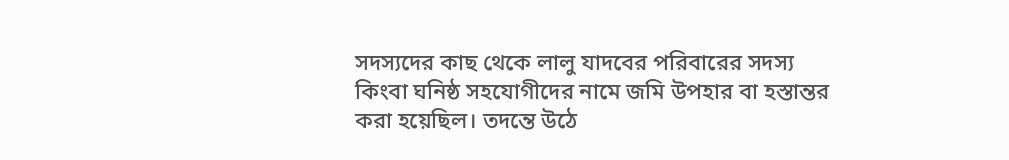সদস্যদের কাছ থেকে লালু যাদবের পরিবারের সদস্য কিংবা ঘনিষ্ঠ সহযোগীদের নামে জমি উপহার বা হস্তান্তর করা হয়েছিল। তদন্তে উঠে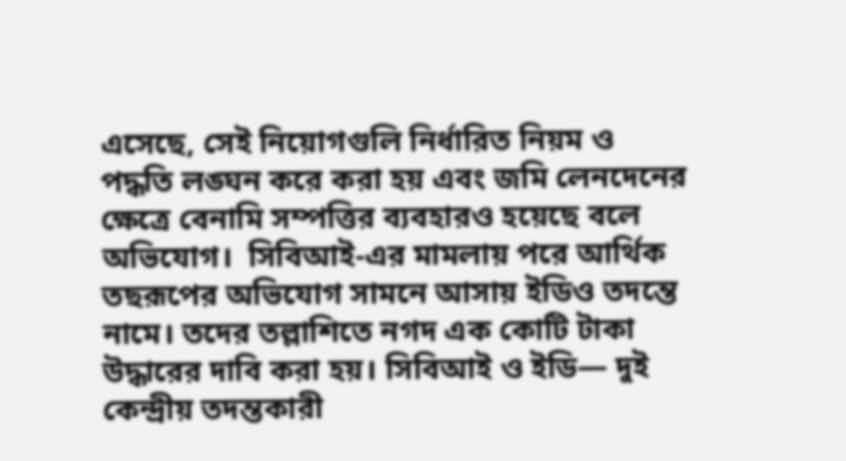এসেছে, সেই নিয়োগগুলি নির্ধারিত নিয়ম ও পদ্ধতি লঙ্ঘন করে করা হয় এবং জমি লেনদেনের ক্ষেত্রে বেনামি সম্পত্তির ব্যবহারও হয়েছে বলে অভিযোগ।  সিবিআই-এর মামলায় পরে আর্থিক তছরূপের অভিযোগ সামনে আসায় ইডিও তদন্তে নামে। তদের তল্লাশিতে নগদ এক কোটি টাকা উদ্ধারের দাবি করা হয়। সিবিআই ও ইডি— দুই কেন্দ্রীয় তদন্তকারী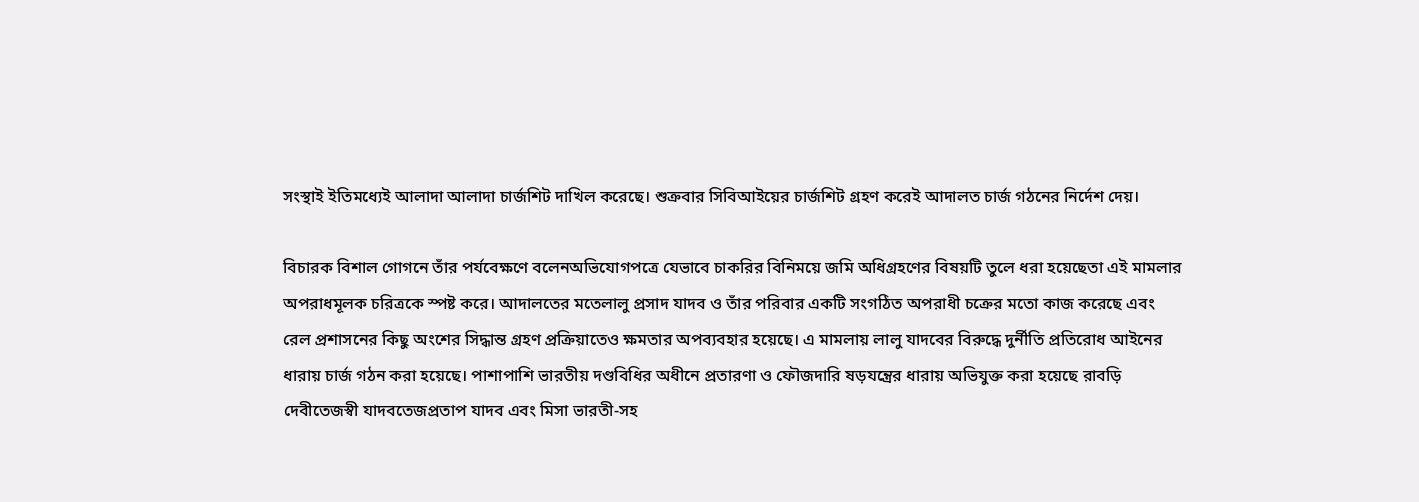সংস্থাই ইতিমধ্যেই আলাদা আলাদা চার্জশিট দাখিল করেছে। শুক্রবার সিবিআইয়ের চার্জশিট গ্রহণ করেই আদালত চার্জ গঠনের নির্দেশ দেয়।

বিচারক বিশাল গোগনে তাঁর পর্যবেক্ষণে বলেনঅভিযোগপত্রে যেভাবে চাকরির বিনিময়ে জমি অধিগ্রহণের বিষয়টি তুলে ধরা হয়েছেতা এই মামলার অপরাধমূলক চরিত্রকে স্পষ্ট করে। আদালতের মতেলালু প্রসাদ যাদব ও তাঁর পরিবার একটি সংগঠিত অপরাধী চক্রের মতো কাজ করেছে এবং রেল প্রশাসনের কিছু অংশের সিদ্ধান্ত গ্রহণ প্রক্রিয়াতেও ক্ষমতার অপব্যবহার হয়েছে। এ মামলায় লালু যাদবের বিরুদ্ধে দুর্নীতি প্রতিরোধ আইনের ধারায় চার্জ গঠন করা হয়েছে। পাশাপাশি ভারতীয় দণ্ডবিধির অধীনে প্রতারণা ও ফৌজদারি ষড়যন্ত্রের ধারায় অভিযুক্ত করা হয়েছে রাবড়ি দেবীতেজস্বী যাদবতেজপ্রতাপ যাদব এবং মিসা ভারতী-সহ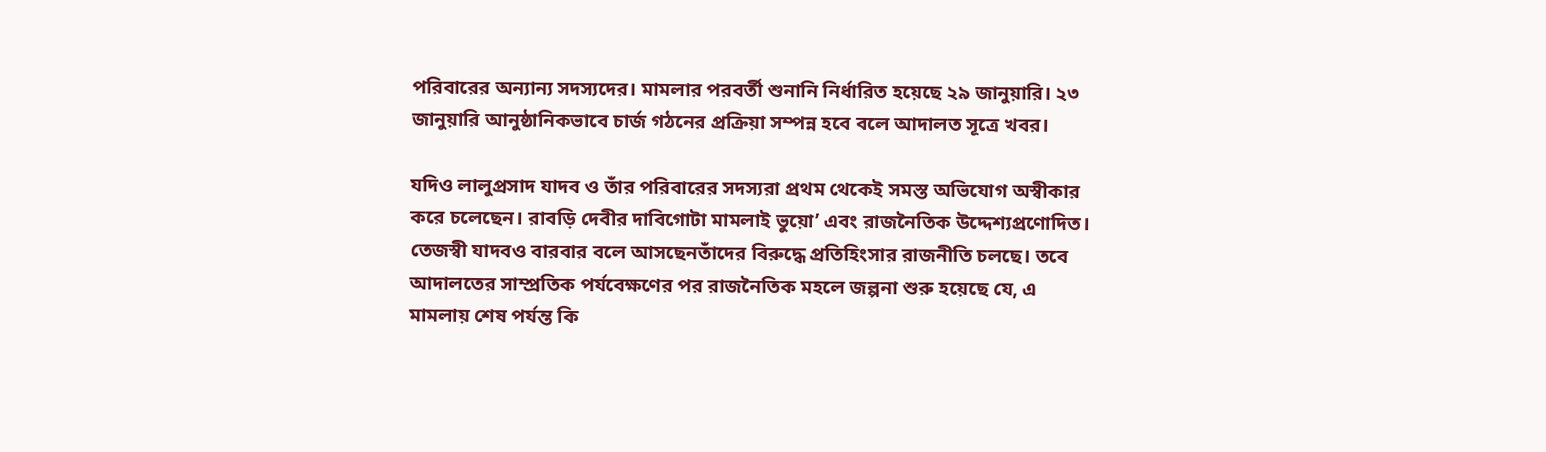পরিবারের অন্যান্য সদস্যদের। মামলার পরবর্তী শুনানি নির্ধারিত হয়েছে ২৯ জানুয়ারি। ২৩ জানুয়ারি আনুষ্ঠানিকভাবে চার্জ গঠনের প্রক্রিয়া সম্পন্ন হবে বলে আদালত সূত্রে খবর।

যদিও লালুপ্রসাদ যাদব ও তাঁর পরিবারের সদস্যরা প্রথম থেকেই সমস্ত অভিযোগ অস্বীকার করে চলেছেন। রাবড়ি দেবীর দাবিগোটা মামলাই ভুয়ো’ এবং রাজনৈতিক উদ্দেশ্যপ্রণোদিত। তেজস্বী যাদবও বারবার বলে আসছেনতাঁদের বিরুদ্ধে প্রতিহিংসার রাজনীতি চলছে। তবে আদালতের সাম্প্রতিক পর্যবেক্ষণের পর রাজনৈতিক মহলে জল্পনা শুরু হয়েছে যে, এ মামলায় শেষ পর্যন্ত কি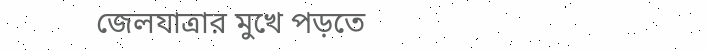জেলযাত্রার মুখে পড়তে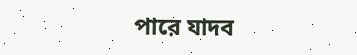পারে যাদব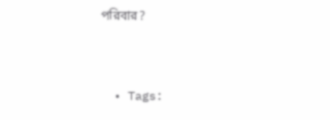পরিবার?


  • Tags: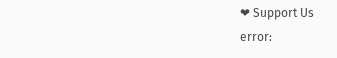❤ Support Us
error: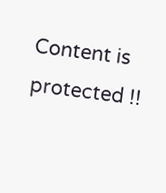Content is protected !!